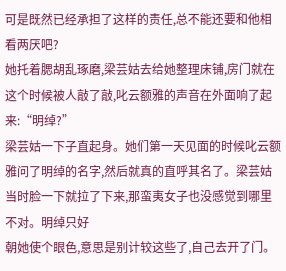可是既然已经承担了这样的责任,总不能还要和他相看两厌吧?
她托着腮胡乱琢磨,梁芸姑去给她整理床铺,房门就在这个时候被人敲了敲,叱云额雅的声音在外面响了起来:“明绰?”
梁芸姑一下子直起身。她们第一天见面的时候叱云额雅问了明绰的名字,然后就真的直呼其名了。梁芸姑当时脸一下就拉了下来,那蛮夷女子也没感觉到哪里不对。明绰只好
朝她使个眼色,意思是别计较这些了,自己去开了门。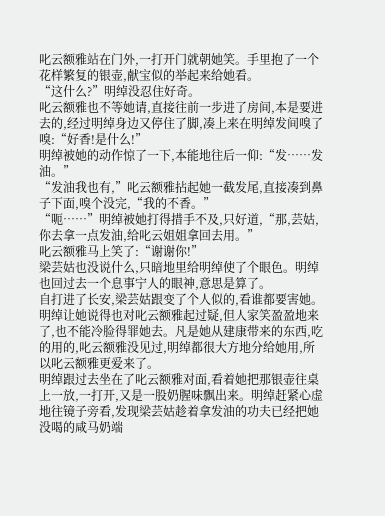叱云额雅站在门外,一打开门就朝她笑。手里抱了一个花样繁复的银壶,献宝似的举起来给她看。
“这什么?”明绰没忍住好奇。
叱云额雅也不等她请,直接往前一步进了房间,本是要进去的,经过明绰身边又停住了脚,凑上来在明绰发间嗅了嗅:“好香!是什么!”
明绰被她的动作惊了一下,本能地往后一仰:“发……发油。”
“发油我也有,”叱云额雅拈起她一截发尾,直接凑到鼻子下面,嗅个没完,“我的不香。”
“呃……”明绰被她打得措手不及,只好道,“那,芸姑,你去拿一点发油,给叱云姐姐拿回去用。”
叱云额雅马上笑了:“谢谢你!”
梁芸姑也没说什么,只暗地里给明绰使了个眼色。明绰也回过去一个息事宁人的眼神,意思是算了。
自打进了长安,梁芸姑跟变了个人似的,看谁都要害她。明绰让她说得也对叱云额雅起过疑,但人家笑盈盈地来了,也不能冷脸得罪她去。凡是她从建康带来的东西,吃的用的,叱云额雅没见过,明绰都很大方地分给她用,所以叱云额雅更爱来了。
明绰跟过去坐在了叱云额雅对面,看着她把那银壶往桌上一放,一打开,又是一股奶腥味飘出来。明绰赶紧心虚地往镜子旁看,发现梁芸姑趁着拿发油的功夫已经把她没喝的咸马奶端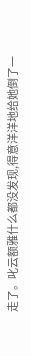走了。叱云额雅什么都没发现,得意洋洋地给她倒了一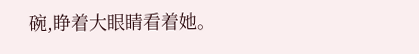碗,睁着大眼睛看着她。